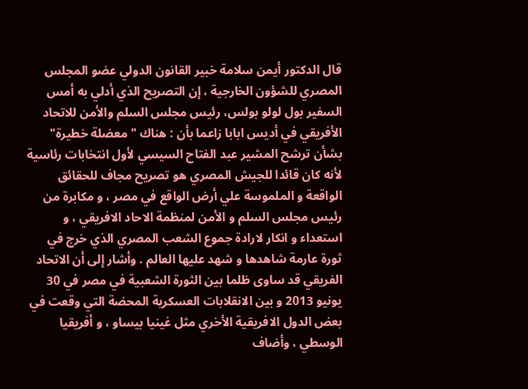قال الدكتور أيمن سلامة خبير القانون الدولي عضو المجلس المصري للشؤون الخارجية ، إن التصريح الذي أدلي به أمس السفير بول لولو بولس، رئيس مجلس السلم والأمن للاتحاد الأفريقي في أديس ابابا زاعما بأن : هناك "معضلة خطيرة" بشأن ترشح المشير عبد الفتاح السيسي لأول انتخابات رئاسية لأنه كان قائدا للجيش المصري هو تصريح مجاف للحقائق الواقعة و الملموسة علي أرض الواقع في مصر ، و مكابرة من رئيس مجلس السلم و الأمن لمنظمة الاحاد الافريقي ، و استعداء و انكار لارادة جموع الشعب المصري الذي خرج في ثورة عارمة شاهدها و شهد عليها العالم . وأشار إلى أن الاتحاد الفريقي قد ساوى ظلما بين الثورة الشعبية في مصر في 30 يونيو 2013 و بين الانقلابات العسكرية المحضة التي وقعت في بعض الدول الافريقية الأخري مثل غينيا بيساو ، و أفريقيا الوسطي ، وأضاف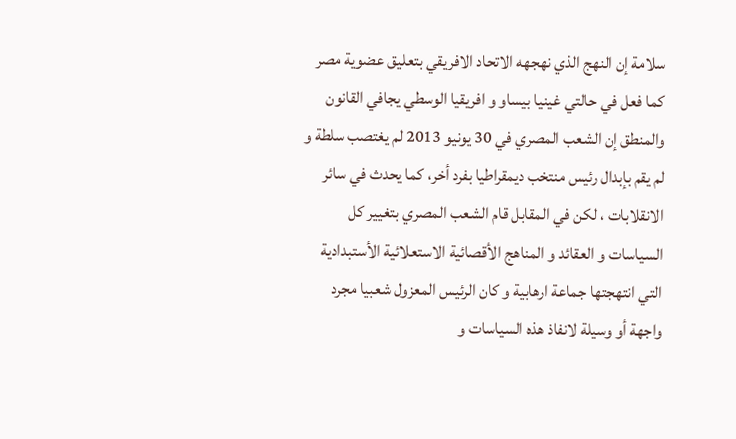سلامة إن النهج الذي نهجهه الاتحاد الافريقي بتعليق عضوية مصر كما فعل في حالتي غينيا بيساو و افريقيا الوسطي يجافي القانون والمنطق إن الشعب المصري في 30 يونيو 2013 لم يغتصب سلطة و لم يقم بإبدال رئيس منتخب ديمقراطيا بفرد أخر، كما يحدث في سائر الانقلابات ، لكن في المقابل قام الشعب المصري بتغيير كل السياسات و العقائد و المناهج الأقصائية الاستعلائية الأستبدادية التي انتهجتها جماعة ارهابية و كان الرئيس المعزول شعبيا مجرد واجهة أو وسيلة لانفاذ هذه السياسات و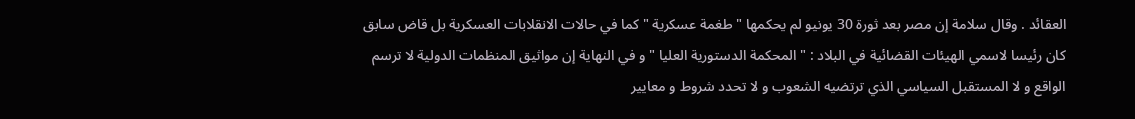العقائد . وقال سلامة إن مصر بعد ثورة 30 يونيو لم يحكمها " طغمة عسكرية " كما في حالات الانقلابات العسكرية بل قاض سابق كان رئيسا لاسمي الهيئات القضائية في البلاد : " المحكمة الدستورية العليا " و في النهاية إن مواثيق المنظمات الدولية لا ترسم الواقع و لا المستقبل السياسي الذي ترتضيه الشعوب و لا تحدد شروط و معايير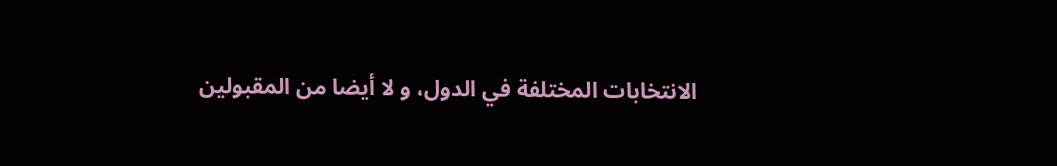الانتخابات المختلفة في الدول، و لا أيضا من المقبولين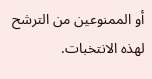أو الممنوعين من الترشح لهذه الانتخبات.